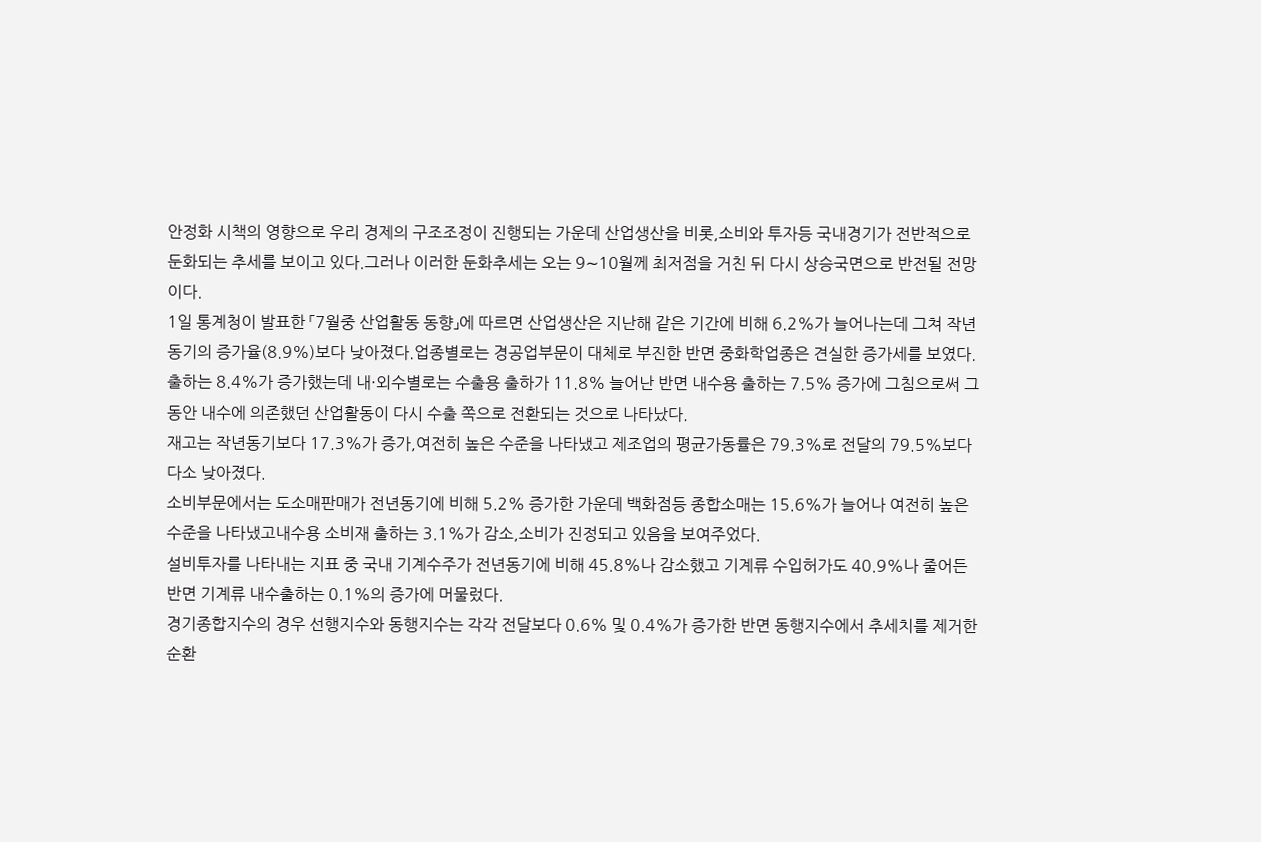안정화 시책의 영향으로 우리 경제의 구조조정이 진행되는 가운데 산업생산을 비롯,소비와 투자등 국내경기가 전반적으로 둔화되는 추세를 보이고 있다.그러나 이러한 둔화추세는 오는 9∼10월께 최저점을 거친 뒤 다시 상승국면으로 반전될 전망이다.
1일 통계청이 발표한 「7월중 산업활동 동향」에 따르면 산업생산은 지난해 같은 기간에 비해 6.2%가 늘어나는데 그쳐 작년동기의 증가율(8.9%)보다 낮아졌다.업종별로는 경공업부문이 대체로 부진한 반면 중화학업종은 견실한 증가세를 보였다.
출하는 8.4%가 증가했는데 내·외수별로는 수출용 출하가 11.8% 늘어난 반면 내수용 출하는 7.5% 증가에 그침으로써 그동안 내수에 의존했던 산업활동이 다시 수출 쪽으로 전환되는 것으로 나타났다.
재고는 작년동기보다 17.3%가 증가,여전히 높은 수준을 나타냈고 제조업의 평균가동률은 79.3%로 전달의 79.5%보다 다소 낮아졌다.
소비부문에서는 도소매판매가 전년동기에 비해 5.2% 증가한 가운데 백화점등 종합소매는 15.6%가 늘어나 여전히 높은 수준을 나타냈고내수용 소비재 출하는 3.1%가 감소,소비가 진정되고 있음을 보여주었다.
설비투자를 나타내는 지표 중 국내 기계수주가 전년동기에 비해 45.8%나 감소했고 기계류 수입허가도 40.9%나 줄어든 반면 기계류 내수출하는 0.1%의 증가에 머물렀다.
경기종합지수의 경우 선행지수와 동행지수는 각각 전달보다 0.6% 및 0.4%가 증가한 반면 동행지수에서 추세치를 제거한 순환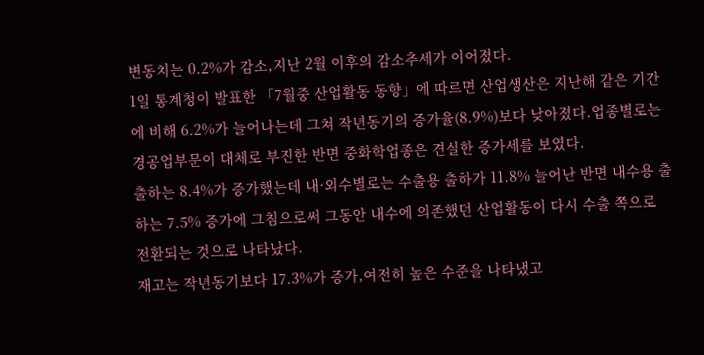변동치는 0.2%가 감소,지난 2월 이후의 감소추세가 이어졌다.
1일 통계청이 발표한 「7월중 산업활동 동향」에 따르면 산업생산은 지난해 같은 기간에 비해 6.2%가 늘어나는데 그쳐 작년동기의 증가율(8.9%)보다 낮아졌다.업종별로는 경공업부문이 대체로 부진한 반면 중화학업종은 견실한 증가세를 보였다.
출하는 8.4%가 증가했는데 내·외수별로는 수출용 출하가 11.8% 늘어난 반면 내수용 출하는 7.5% 증가에 그침으로써 그동안 내수에 의존했던 산업활동이 다시 수출 쪽으로 전환되는 것으로 나타났다.
재고는 작년동기보다 17.3%가 증가,여전히 높은 수준을 나타냈고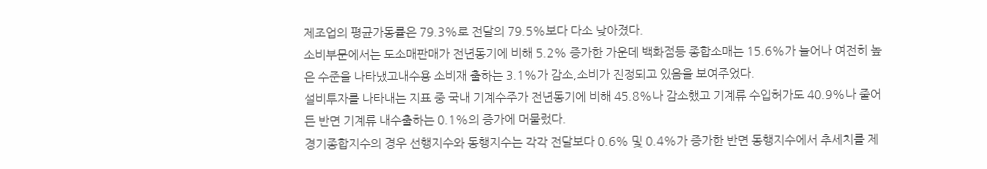제조업의 평균가동률은 79.3%로 전달의 79.5%보다 다소 낮아졌다.
소비부문에서는 도소매판매가 전년동기에 비해 5.2% 증가한 가운데 백화점등 종합소매는 15.6%가 늘어나 여전히 높은 수준을 나타냈고내수용 소비재 출하는 3.1%가 감소,소비가 진정되고 있음을 보여주었다.
설비투자를 나타내는 지표 중 국내 기계수주가 전년동기에 비해 45.8%나 감소했고 기계류 수입허가도 40.9%나 줄어든 반면 기계류 내수출하는 0.1%의 증가에 머물렀다.
경기종합지수의 경우 선행지수와 동행지수는 각각 전달보다 0.6% 및 0.4%가 증가한 반면 동행지수에서 추세치를 제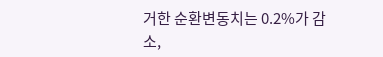거한 순환변동치는 0.2%가 감소,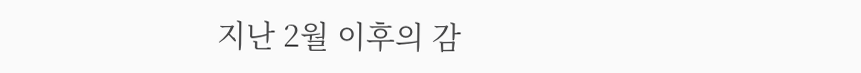지난 2월 이후의 감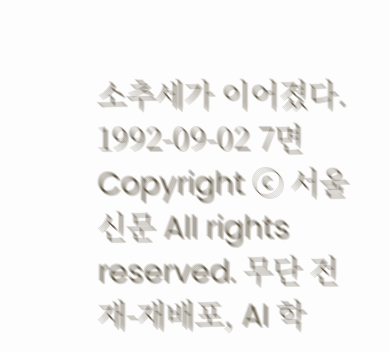소추세가 이어졌다.
1992-09-02 7면
Copyright ⓒ 서울신문 All rights reserved. 무단 전재-재배포, AI 학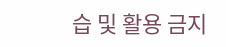습 및 활용 금지